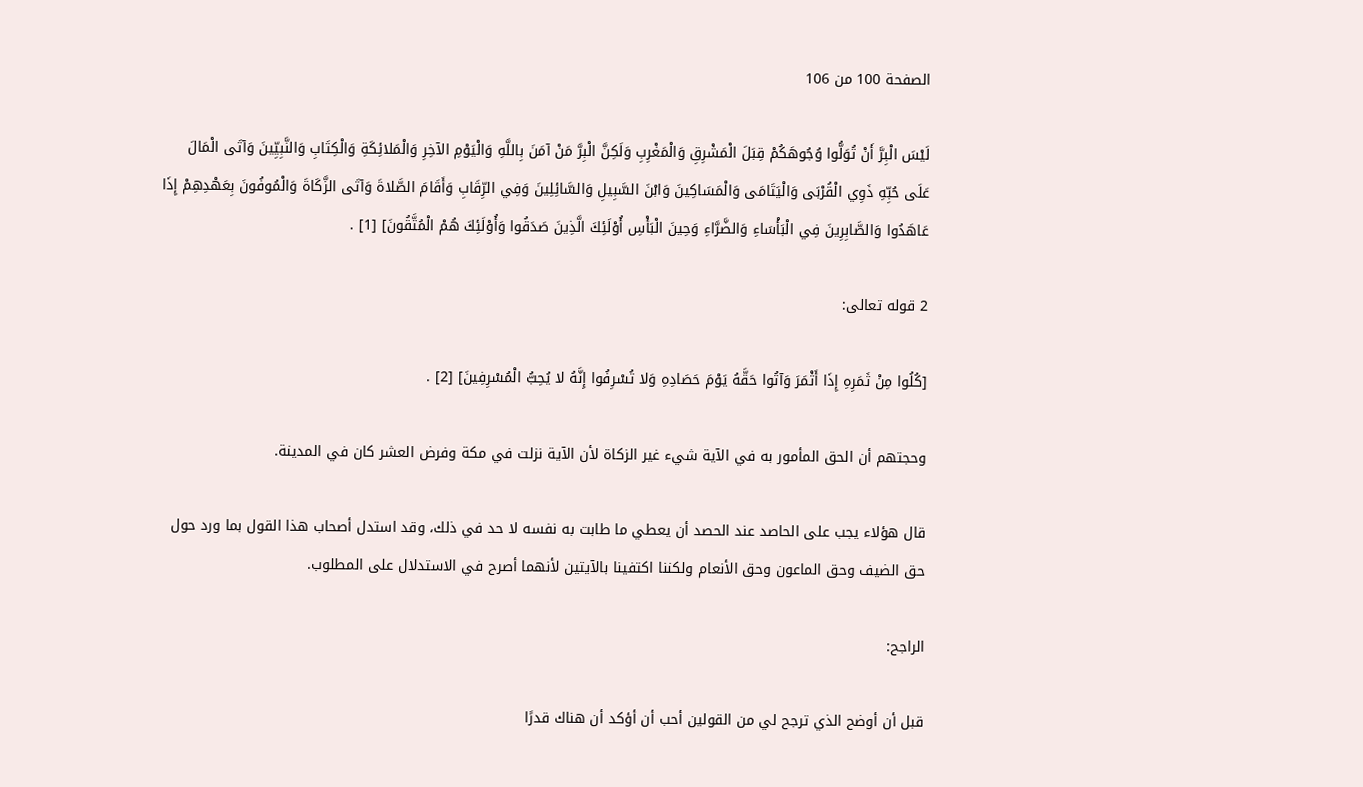الصفحة 100 من 106

لَيْسَ الْبِرَّ أَنْ تُوَلُّوا وُجُوهَكُمْ قِبَلَ الْمَشْرِقِ وَالْمَغْرِبِ وَلَكِنَّ الْبِرَّ مَنْ آمَنَ بِاللَّهِ وَالْيَوْمِ الآخِرِ وَالْمَلائِكَةِ وَالْكِتَابِ وَالنَّبِيِّينَ وَآتَى الْمَالَ عَلَى حُبِّهِ ذَوِي الْقُرْبَى وَالْيَتَامَى وَالْمَسَاكِينَ وَابْنَ السَّبِيلِ وَالسَّائِلِينَ وَفِي الرِّقَابِ وَأَقَامَ الصَّلاةَ وَآتَى الزَّكَاةَ وَالْمُوفُونَ بِعَهْدِهِمْ إِذَا عَاهَدُوا وَالصَّابِرِينَ فِي الْبَأْسَاءِ وَالضَّرَّاءِ وَحِينَ الْبَأْسِ أُوْلَئِكَ الَّذِينَ صَدَقُوا وَأُوْلَئِكَ هُمْ الْمُتَّقُونَ] [1] .

2 قوله تعالى:

[كُلُوا مِنْ ثَمَرِهِ إِذَا أَثْمَرَ وَآتُوا حَقَّهُ يَوْمَ حَصَادِهِ وَلا تُسْرِفُوا إِنَّهُ لا يُحِبُّ الْمُسْرِفِينَ] [2] .

وحجتهم أن الحق المأمور به في الآية شيء غير الزكاة لأن الآية نزلت في مكة وفرض العشر كان في المدينة.

قال هؤلاء يجب على الحاصد عند الحصد أن يعطي ما طابت به نفسه لا حد في ذلك، وقد استدل أصحاب هذا القول بما ورد حول حق الضيف وحق الماعون وحق الأنعام ولكننا اكتفينا بالآيتين لأنهما أصرح في الاستدلال على المطلوب.

الراجح:

قبل أن أوضح الذي ترجح لي من القولين أحب أن أؤكد أن هناك قدرًا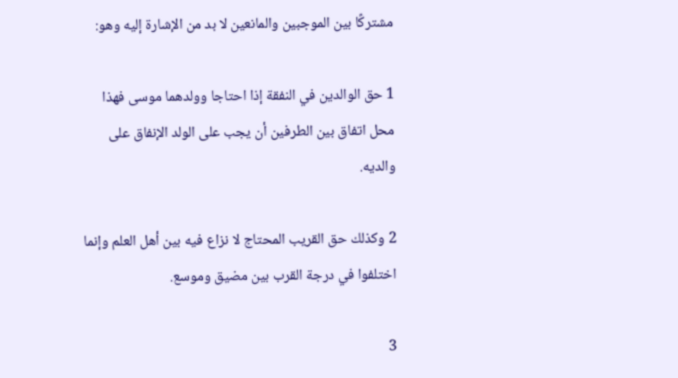مشتركًا بين الموجبين والمانعين لا بد من الإشارة إليه وهو:

1 حق الوالدين في النفقة إذا احتاجا وولدهما موسى فهذا محل اتفاق بين الطرفين أن يجب على الولد الإنفاق على والديه.

2 وكذلك حق القريب المحتاج لا نزاع فيه بين أهل العلم وإنما اختلفوا في درجة القرب بين مضيق وموسع.

3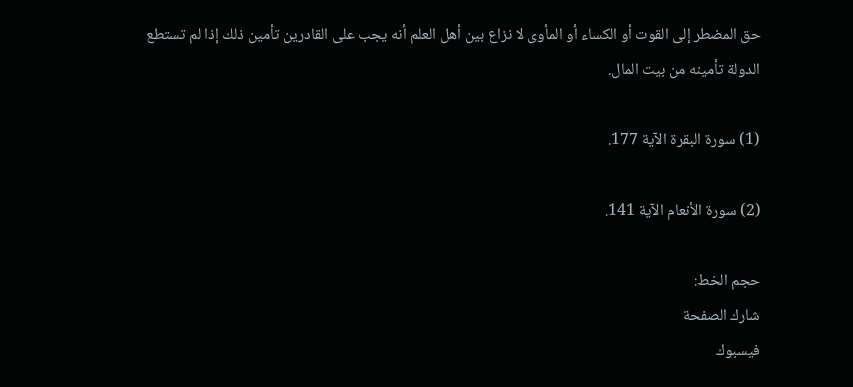حق المضطر إلى القوت أو الكساء أو المأوى لا نزاع بين أهل العلم أنه يجب على القادرين تأمين ذلك إذا لم تستطع الدولة تأمينه من بيت المال.

(1) سورة البقرة الآية 177.

(2) سورة الأنعام الآية 141.

حجم الخط:
شارك الصفحة
فيسبوك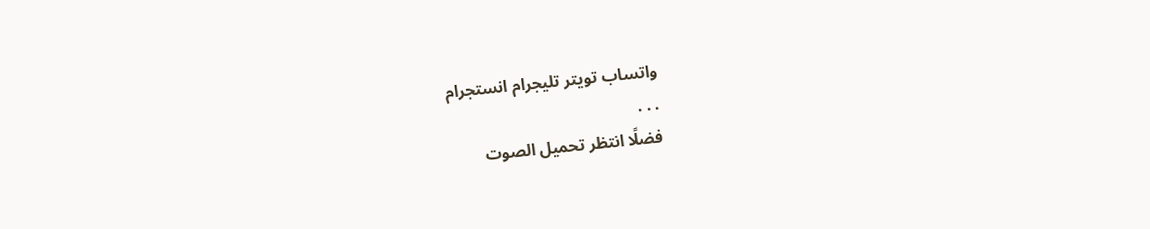واتساب تويتر تليجرام انستجرام
. . .
فضلًا انتظر تحميل الصوت